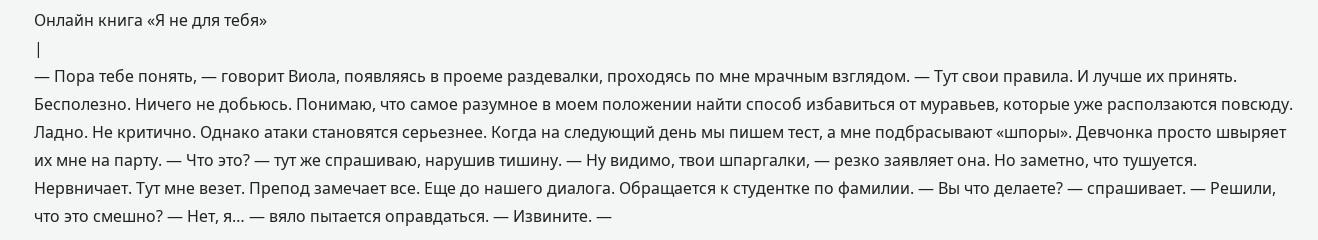Онлайн книга «Я не для тебя»
|
— Пора тебе понять, — говорит Виола, появляясь в проеме раздевалки, проходясь по мне мрачным взглядом. — Тут свои правила. И лучше их принять. Бесполезно. Ничего не добьюсь. Понимаю, что самое разумное в моем положении найти способ избавиться от муравьев, которые уже расползаются повсюду. Ладно. Не критично. Однако атаки становятся серьезнее. Когда на следующий день мы пишем тест, а мне подбрасывают «шпоры». Девчонка просто швыряет их мне на парту. — Что это? — тут же спрашиваю, нарушив тишину. — Ну видимо, твои шпаргалки, — резко заявляет она. Но заметно, что тушуется. Нервничает. Тут мне везет. Препод замечает все. Еще до нашего диалога. Обращается к студентке по фамилии. — Вы что делаете? — спрашивает. — Решили, что это смешно? — Нет, я… — вяло пытается оправдаться. — Извините. —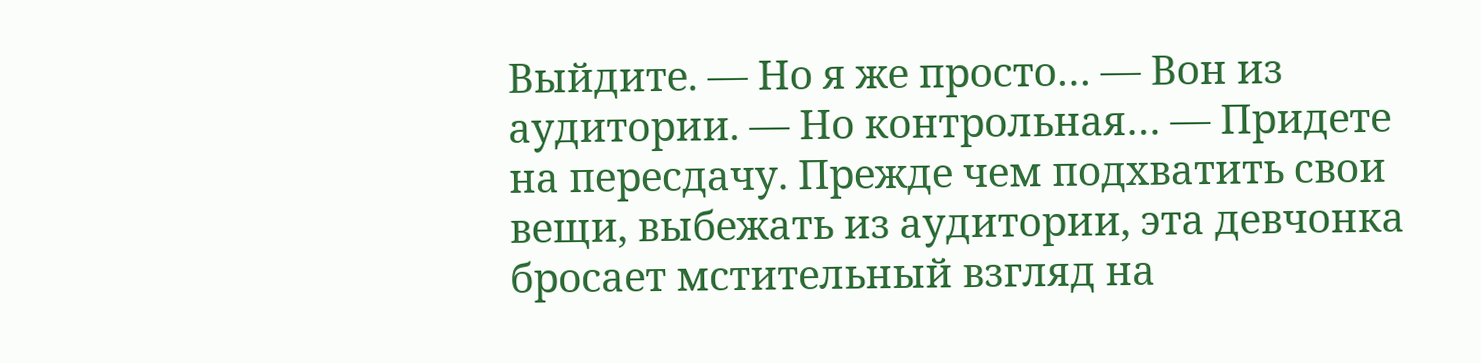Выйдите. — Но я же просто… — Вон из аудитории. — Но контрольная… — Придете на пересдачу. Прежде чем подхватить свои вещи, выбежать из аудитории, эта девчонка бросает мстительный взгляд на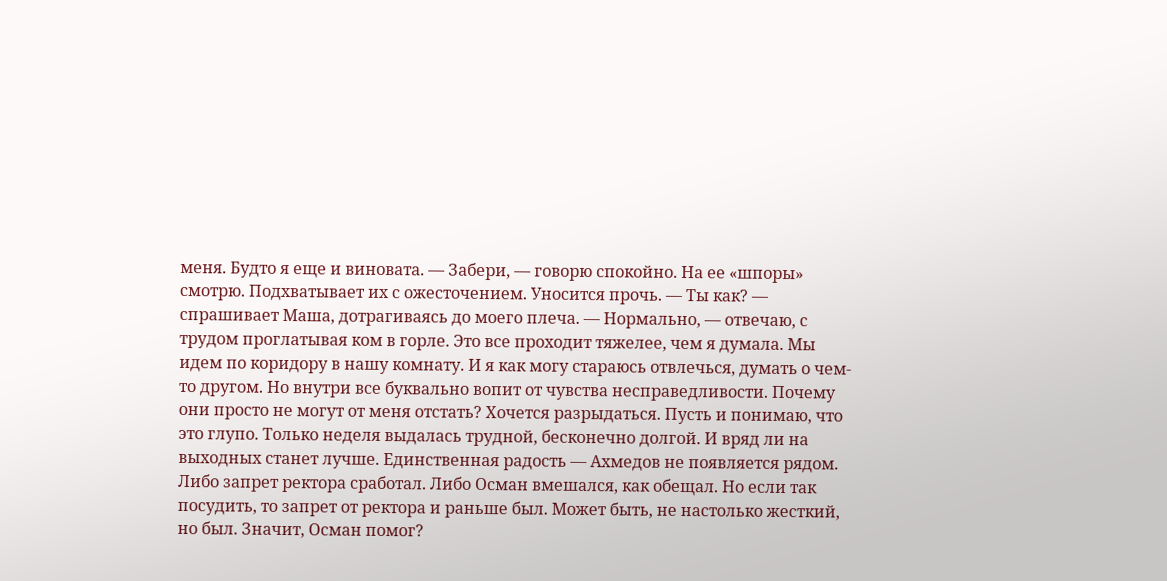меня. Будто я еще и виновата. — Забери, — говорю спокойно. На ее «шпоры» смотрю. Подхватывает их с ожесточением. Уносится прочь. — Ты как? — спрашивает Маша, дотрагиваясь до моего плеча. — Нормально, — отвечаю, с трудом проглатывая ком в горле. Это все проходит тяжелее, чем я думала. Мы идем по коридору в нашу комнату. И я как могу стараюсь отвлечься, думать о чем-то другом. Но внутри все буквально вопит от чувства несправедливости. Почему они просто не могут от меня отстать? Хочется разрыдаться. Пусть и понимаю, что это глупо. Только неделя выдалась трудной, бесконечно долгой. И вряд ли на выходных станет лучше. Единственная радость — Ахмедов не появляется рядом. Либо запрет ректора сработал. Либо Осман вмешался, как обещал. Но если так посудить, то запрет от ректора и раньше был. Может быть, не настолько жесткий, но был. Значит, Осман помог?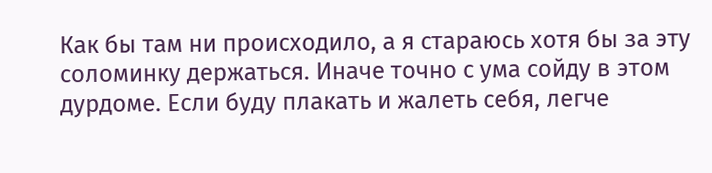Как бы там ни происходило, а я стараюсь хотя бы за эту соломинку держаться. Иначе точно с ума сойду в этом дурдоме. Если буду плакать и жалеть себя, легче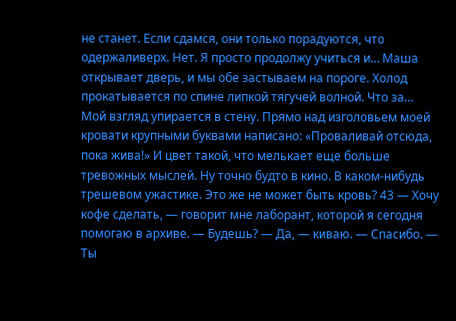не станет. Если сдамся, они только порадуются, что одержаливерх. Нет. Я просто продолжу учиться и… Маша открывает дверь, и мы обе застываем на пороге. Холод прокатывается по спине липкой тягучей волной. Что за… Мой взгляд упирается в стену. Прямо над изголовьем моей кровати крупными буквами написано: «Проваливай отсюда, пока жива!» И цвет такой, что мелькает еще больше тревожных мыслей. Ну точно будто в кино. В каком-нибудь трешевом ужастике. Это же не может быть кровь? 43 — Хочу кофе сделать, — говорит мне лаборант, которой я сегодня помогаю в архиве. — Будешь? — Да, — киваю. — Спасибо. — Ты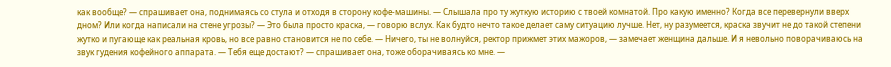как вообще? — спрашивает она, поднимаясь со стула и отходя в сторону кофе-машины. — Слышала про ту жуткую историю с твоей комнатой. Про какую именно? Когда все перевернули вверх дном? Или когда написали на стене угрозы? — Это была просто краска, — говорю вслух. Как будто нечто такое делает саму ситуацию лучше. Нет, ну разумеется, краска звучит не до такой степени жутко и пугающе как реальная кровь, но все равно становится не по себе. — Ничего, ты не волнуйся, ректор прижмет этих мажоров, — замечает женщина дальше. И я невольно поворачиваюсь на звук гудения кофейного аппарата. — Тебя еще достают? — спрашивает она, тоже оборачиваясь ко мне. —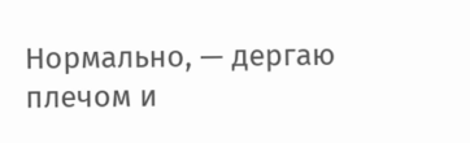Нормально, — дергаю плечом и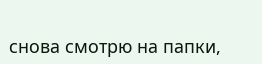снова смотрю на папки,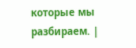которые мы разбираем. |